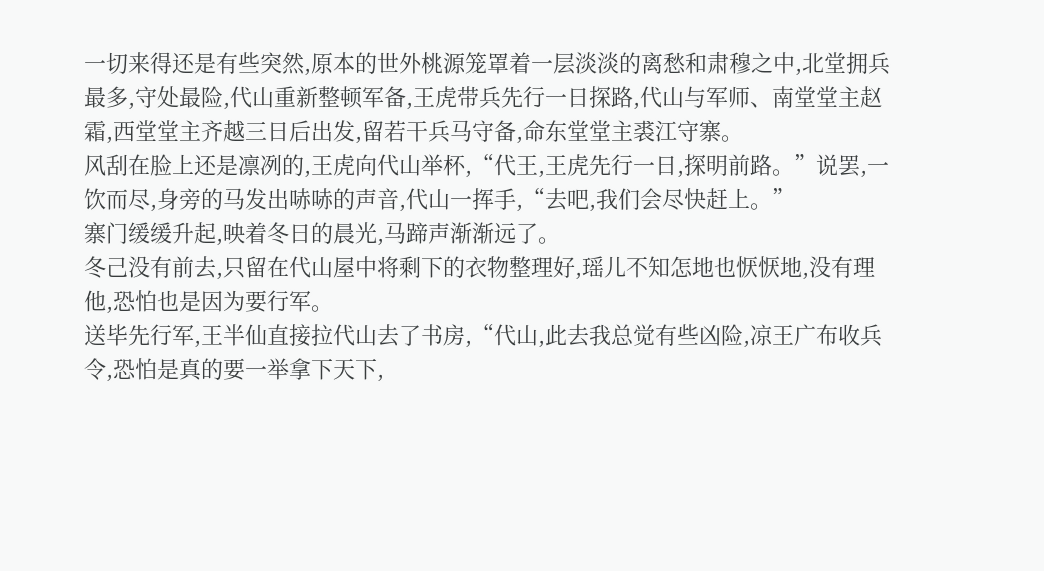一切来得还是有些突然,原本的世外桃源笼罩着一层淡淡的离愁和肃穆之中,北堂拥兵最多,守处最险,代山重新整顿军备,王虎带兵先行一日探路,代山与军师、南堂堂主赵霜,西堂堂主齐越三日后出发,留若干兵马守备,命东堂堂主裘江守寨。
风刮在脸上还是凛冽的,王虎向代山举杯,“代王,王虎先行一日,探明前路。”说罢,一饮而尽,身旁的马发出哧哧的声音,代山一挥手,“去吧,我们会尽快赶上。”
寨门缓缓升起,映着冬日的晨光,马蹄声渐渐远了。
冬己没有前去,只留在代山屋中将剩下的衣物整理好,瑶儿不知怎地也恹恹地,没有理他,恐怕也是因为要行军。
送毕先行军,王半仙直接拉代山去了书房,“代山,此去我总觉有些凶险,凉王广布收兵令,恐怕是真的要一举拿下天下,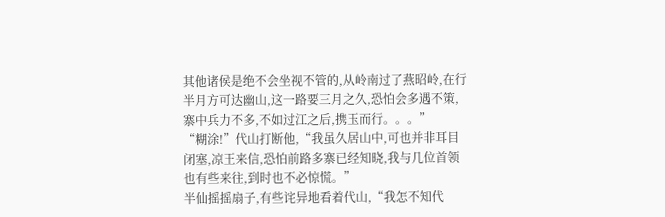其他诸侯是绝不会坐视不管的,从岭南过了燕昭岭,在行半月方可达幽山,这一路要三月之久,恐怕会多遇不策,寨中兵力不多,不如过江之后,携玉而行。。。”
“糊涂!”代山打断他,“我虽久居山中,可也并非耳目闭塞,凉王来信,恐怕前路多寨已经知晓,我与几位首领也有些来往,到时也不必惊慌。”
半仙摇摇扇子,有些诧异地看着代山,“我怎不知代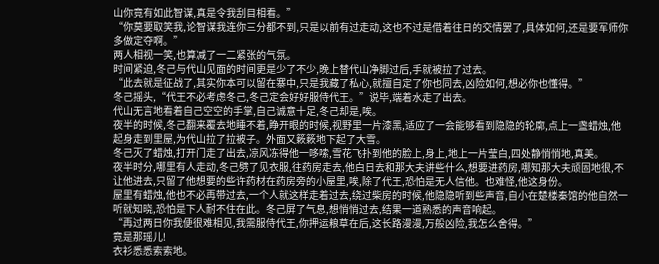山你竟有如此智谋,真是令我刮目相看。”
“你莫要取笑我,论智谋我连你三分都不到,只是以前有过走动,这也不过是借着往日的交情罢了,具体如何,还是要军师你多做定夺啊。”
两人相视一笑,也算减了一二紧张的气氛。
时间紧迫,冬己与代山见面的时间更是少了不少,晚上替代山净脚过后,手就被拉了过去。
“此去就是征战了,其实你本可以留在寨中,只是我藏了私心,就擅自定了你也同去,凶险如何,想必你也懂得。”
冬己摇头,“代王不必考虑冬己,冬己定会好好服侍代王。”说毕,端着水走了出去。
代山无言地看着自己空空的手掌,自己诚意十足,冬己却是,唉。
夜半的时候,冬己翻来覆去地睡不着,睁开眼的时候,视野里一片漆黑,适应了一会能够看到隐隐的轮廓,点上一盏蜡烛,他起身走到里屋,为代山拉了拉被子。外面又簌簌地下起了大雪。
冬己灭了蜡烛,打开门走了出去,凉风冻得他一哆嗦,雪花飞扑到他的脸上,身上,地上一片莹白,四处静悄悄地,真美。
夜半时分,哪里有人走动,冬己劈了见衣服,往药房走去,他白日去和那大夫讲些什么,想要进药房,哪知那大夫顽固地很,不让他进去,只留了他想要的些许药材在药房旁的小屋里,唉,除了代王,恐怕是无人信他。也难怪,他这身份。
屋里有蜡烛,他也不必再带过去,一个人就这样走着过去,绕过柴房的时候,他隐隐听到些声音,自小在楚楼秦馆的他自然一听就知晓,恐怕是下人耐不住在此。冬己屏了气息,想悄悄过去,结果一道熟悉的声音响起。
“再过两日你我便很难相见,我需服侍代王,你押运粮草在后,这长路漫漫,万般凶险,我怎么舍得。”
竟是那瑶儿!
衣衫悉悉索索地。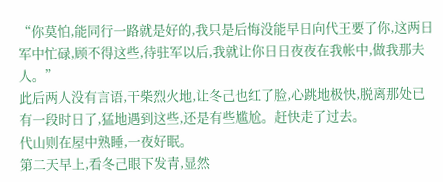“你莫怕,能同行一路就是好的,我只是后悔没能早日向代王要了你,这两日军中忙碌,顾不得这些,待驻军以后,我就让你日日夜夜在我帐中,做我那夫人。”
此后两人没有言语,干柴烈火地,让冬己也红了脸,心跳地极快,脱离那处已有一段时日了,猛地遇到这些,还是有些尴尬。赶快走了过去。
代山则在屋中熟睡,一夜好眠。
第二天早上,看冬己眼下发青,显然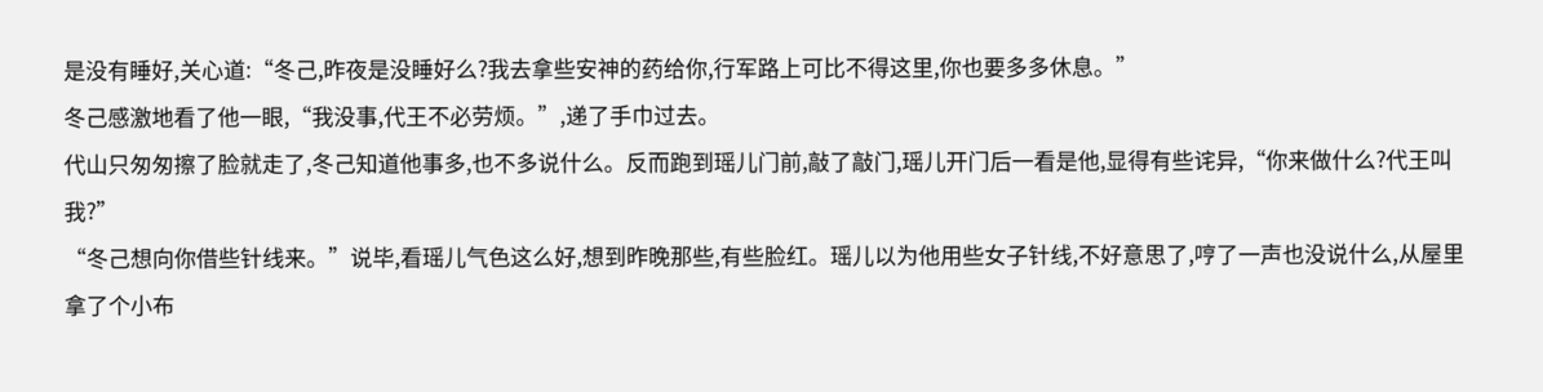是没有睡好,关心道:“冬己,昨夜是没睡好么?我去拿些安神的药给你,行军路上可比不得这里,你也要多多休息。”
冬己感激地看了他一眼,“我没事,代王不必劳烦。”,递了手巾过去。
代山只匆匆擦了脸就走了,冬己知道他事多,也不多说什么。反而跑到瑶儿门前,敲了敲门,瑶儿开门后一看是他,显得有些诧异,“你来做什么?代王叫我?”
“冬己想向你借些针线来。”说毕,看瑶儿气色这么好,想到昨晚那些,有些脸红。瑶儿以为他用些女子针线,不好意思了,哼了一声也没说什么,从屋里拿了个小布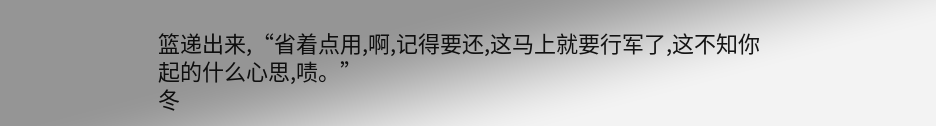篮递出来,“省着点用,啊,记得要还,这马上就要行军了,这不知你起的什么心思,啧。”
冬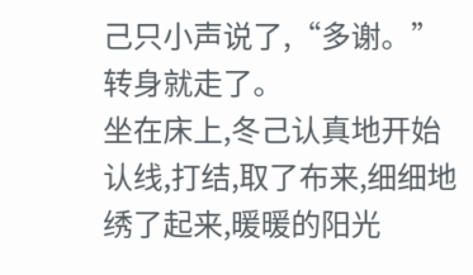己只小声说了,“多谢。”转身就走了。
坐在床上,冬己认真地开始认线,打结,取了布来,细细地绣了起来,暖暖的阳光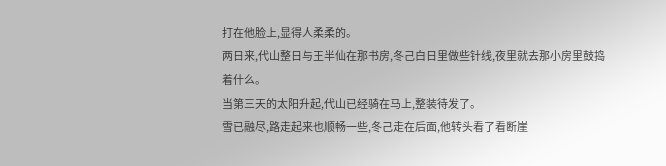打在他脸上,显得人柔柔的。
两日来,代山整日与王半仙在那书房,冬己白日里做些针线,夜里就去那小房里鼓捣着什么。
当第三天的太阳升起,代山已经骑在马上,整装待发了。
雪已融尽,路走起来也顺畅一些,冬己走在后面,他转头看了看断崖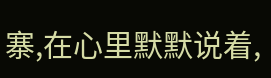寨,在心里默默说着,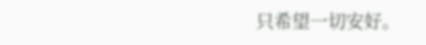只希望一切安好。